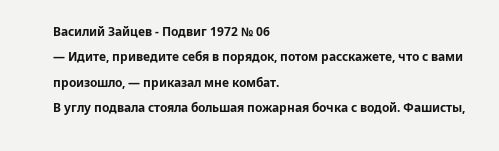Василий Зайцев - Подвиг 1972 № 06
— Идите, приведите себя в порядок, потом расскажете, что с вами произошло, — приказал мне комбат.
В углу подвала стояла большая пожарная бочка с водой. Фашисты,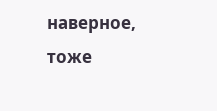наверное, тоже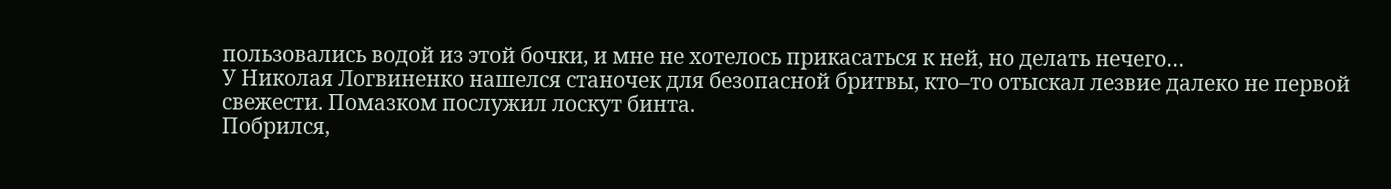пользовались водой из этой бочки, и мне не хотелось прикасаться к ней, но делать нечего…
У Николая Логвиненко нашелся станочек для безопасной бритвы, кто–то отыскал лезвие далеко не первой свежести. Помазком послужил лоскут бинта.
Побрился,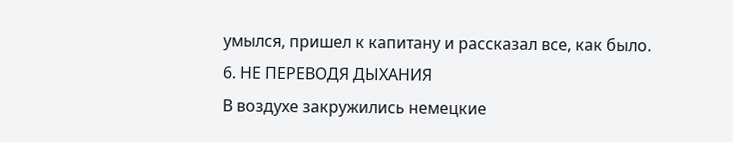умылся, пришел к капитану и рассказал все, как было.
6. НЕ ПЕРЕВОДЯ ДЫХАНИЯ
В воздухе закружились немецкие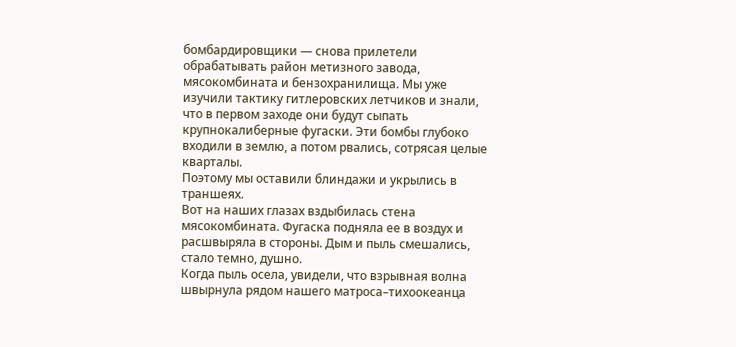бомбардировщики — снова прилетели обрабатывать район метизного завода, мясокомбината и бензохранилища. Мы уже изучили тактику гитлеровских летчиков и знали, что в первом заходе они будут сыпать крупнокалиберные фугаски. Эти бомбы глубоко входили в землю, а потом рвались, сотрясая целые кварталы.
Поэтому мы оставили блиндажи и укрылись в траншеях.
Вот на наших глазах вздыбилась стена мясокомбината. Фугаска подняла ее в воздух и расшвыряла в стороны. Дым и пыль смешались, стало темно, душно.
Когда пыль осела, увидели, что взрывная волна швырнула рядом нашего матроса–тихоокеанца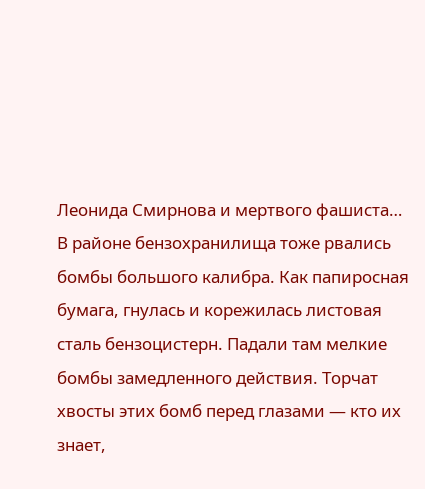Леонида Смирнова и мертвого фашиста…
В районе бензохранилища тоже рвались бомбы большого калибра. Как папиросная бумага, гнулась и корежилась листовая сталь бензоцистерн. Падали там мелкие бомбы замедленного действия. Торчат хвосты этих бомб перед глазами — кто их знает,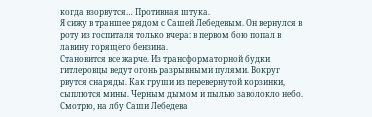когда взорвутся… Противная штука.
Я сижу в траншее рядом с Сашей Лебедевым. Он вернулся в роту из госпиталя только вчера: в первом бою попал в лавину горящего бензина.
Становится все жарче. Из трансформаторной будки гитлеровцы ведут огонь разрывными пулями. Вокруг рвутся снаряды. Как груши из перевернутой корзинки, сыплются мины. Черным дымом и пылью заволокло небо.
Смотрю, на лбу Саши Лебедева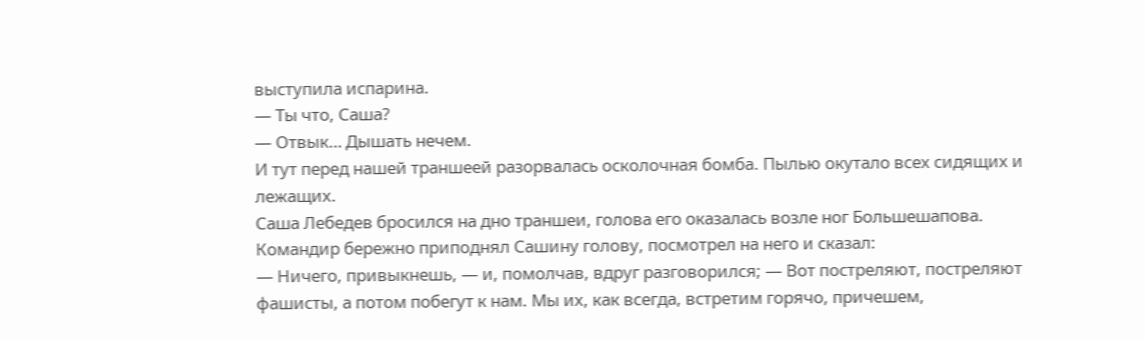выступила испарина.
— Ты что, Саша?
— Отвык… Дышать нечем.
И тут перед нашей траншеей разорвалась осколочная бомба. Пылью окутало всех сидящих и лежащих.
Саша Лебедев бросился на дно траншеи, голова его оказалась возле ног Большешапова. Командир бережно приподнял Сашину голову, посмотрел на него и сказал:
— Ничего, привыкнешь, — и, помолчав, вдруг разговорился; — Вот постреляют, постреляют фашисты, а потом побегут к нам. Мы их, как всегда, встретим горячо, причешем,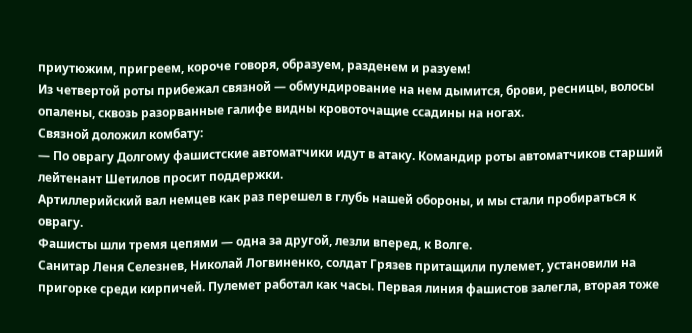приутюжим, пригреем, короче говоря, образуем, разденем и разуем!
Из четвертой роты прибежал связной — обмундирование на нем дымится, брови, ресницы, волосы опалены, сквозь разорванные галифе видны кровоточащие ссадины на ногах.
Связной доложил комбату:
— По оврагу Долгому фашистские автоматчики идут в атаку. Командир роты автоматчиков старший лейтенант Шетилов просит поддержки.
Артиллерийский вал немцев как раз перешел в глубь нашей обороны, и мы стали пробираться к оврагу.
Фашисты шли тремя цепями — одна за другой, лезли вперед, к Волге.
Санитар Леня Селезнев, Николай Логвиненко, солдат Грязев притащили пулемет, установили на пригорке среди кирпичей. Пулемет работал как часы. Первая линия фашистов залегла, вторая тоже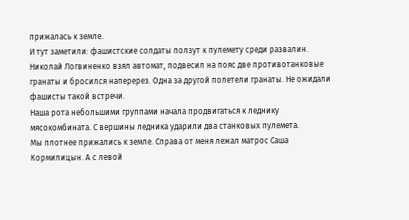прижалась к земле.
И тут заметили: фашистские солдаты ползут к пулемету среди развалин.
Николай Логвиненко взял автомат, подвесил на пояс две противотанковые гранаты и бросился наперерез. Одна за другой полетели гранаты. Не ожидали фашисты такой встречи.
Наша рота небольшими группами начала продвигаться к леднику мясокомбината. С вершины ледника ударили два станковых пулемета.
Мы плотнее прижались к земле. Справа от меня лежал матрос Саша Кормилицын. А с левой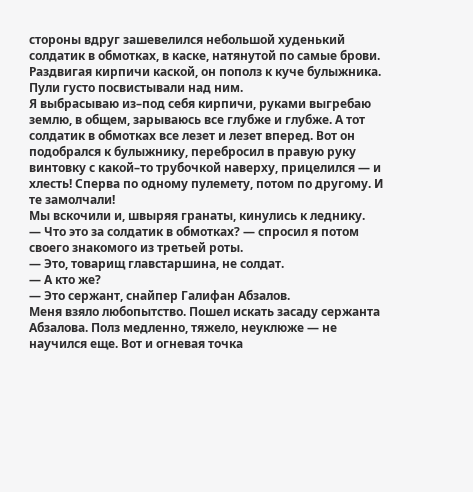стороны вдруг зашевелился небольшой худенький солдатик в обмотках, в каске, натянутой по самые брови. Раздвигая кирпичи каской, он пополз к куче булыжника. Пули густо посвистывали над ним.
Я выбрасываю из–под себя кирпичи, руками выгребаю землю, в общем, зарываюсь все глубже и глубже. А тот солдатик в обмотках все лезет и лезет вперед. Вот он подобрался к булыжнику, перебросил в правую руку винтовку с какой–то трубочкой наверху, прицелился — и хлесть! Сперва по одному пулемету, потом по другому. И те замолчали!
Мы вскочили и, швыряя гранаты, кинулись к леднику.
— Что это за солдатик в обмотках? — спросил я потом своего знакомого из третьей роты.
— Это, товарищ главстаршина, не солдат.
— А кто же?
— Это сержант, снайпер Галифан Абзалов.
Меня взяло любопытство. Пошел искать засаду сержанта Абзалова. Полз медленно, тяжело, неуклюже — не научился еще. Вот и огневая точка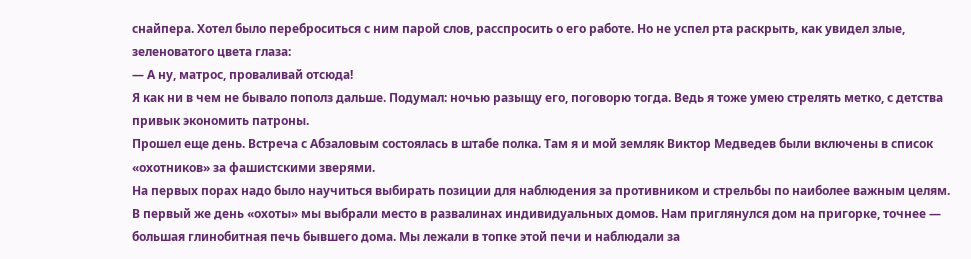снайпера. Хотел было переброситься с ним парой слов, расспросить о его работе. Но не успел рта раскрыть, как увидел злые, зеленоватого цвета глаза:
— А ну, матрос, проваливай отсюда!
Я как ни в чем не бывало пополз дальше. Подумал: ночью разыщу его, поговорю тогда. Ведь я тоже умею стрелять метко, с детства привык экономить патроны.
Прошел еще день. Встреча с Абзаловым состоялась в штабе полка. Там я и мой земляк Виктор Медведев были включены в список «охотников» за фашистскими зверями.
На первых порах надо было научиться выбирать позиции для наблюдения за противником и стрельбы по наиболее важным целям.
В первый же день «охоты» мы выбрали место в развалинах индивидуальных домов. Нам приглянулся дом на пригорке, точнее — большая глинобитная печь бывшего дома. Мы лежали в топке этой печи и наблюдали за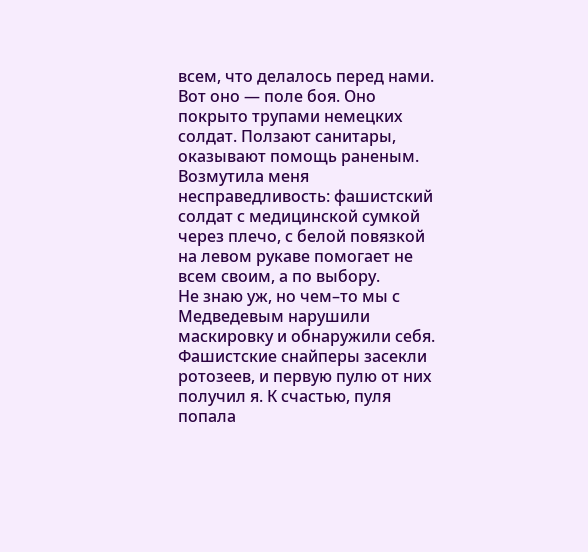всем, что делалось перед нами.
Вот оно — поле боя. Оно покрыто трупами немецких солдат. Ползают санитары, оказывают помощь раненым.
Возмутила меня несправедливость: фашистский солдат с медицинской сумкой через плечо, с белой повязкой на левом рукаве помогает не всем своим, а по выбору.
Не знаю уж, но чем–то мы с Медведевым нарушили маскировку и обнаружили себя. Фашистские снайперы засекли ротозеев, и первую пулю от них получил я. К счастью, пуля попала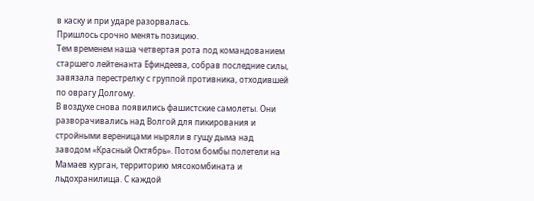в каску и при ударе разорвалась.
Пришлось срочно менять позицию.
Тем временем наша четвертая рота под командованием старшего лейтенанта Ефиндеева, собрав последние силы, завязала перестрелку с группой противника, отходившей по оврагу Долгому.
В воздухе снова появились фашистские самолеты. Они разворачивались над Волгой для пикирования и стройными вереницами ныряли в гущу дыма над заводом «Красный Октябрь». Потом бомбы полетели на Мамаев курган, территорию мясокомбината и льдохранилища. С каждой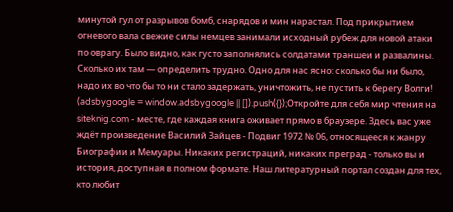минутой гул от разрывов бомб, снарядов и мин нарастал. Под прикрытием огневого вала свежие силы немцев занимали исходный рубеж для новой атаки по оврагу. Было видно, как густо заполнялись солдатами траншеи и развалины. Сколько их там — определить трудно. Одно для нас ясно: сколько бы ни было, надо их во что бы то ни стало задержать, уничтожить, не пустить к берегу Волги!
(adsbygoogle = window.adsbygoogle || []).push({});Откройте для себя мир чтения на siteknig.com - месте, где каждая книга оживает прямо в браузере. Здесь вас уже ждёт произведение Василий Зайцев - Подвиг 1972 № 06, относящееся к жанру Биографии и Мемуары. Никаких регистраций, никаких преград - только вы и история, доступная в полном формате. Наш литературный портал создан для тех, кто любит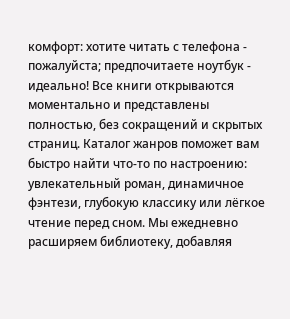комфорт: хотите читать с телефона - пожалуйста; предпочитаете ноутбук - идеально! Все книги открываются моментально и представлены полностью, без сокращений и скрытых страниц. Каталог жанров поможет вам быстро найти что-то по настроению: увлекательный роман, динамичное фэнтези, глубокую классику или лёгкое чтение перед сном. Мы ежедневно расширяем библиотеку, добавляя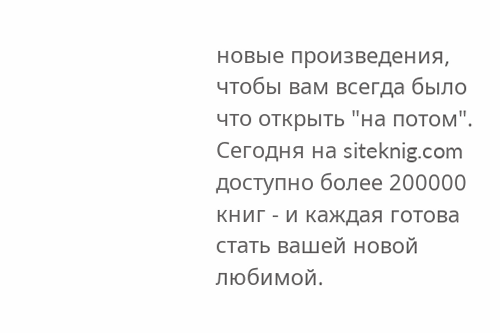новые произведения, чтобы вам всегда было что открыть "на потом". Сегодня на siteknig.com доступно более 200000 книг - и каждая готова стать вашей новой любимой.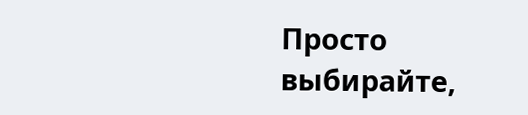Просто выбирайте,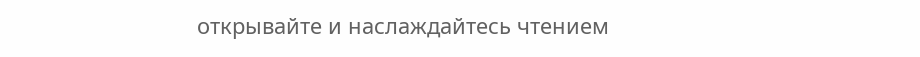открывайте и наслаждайтесь чтением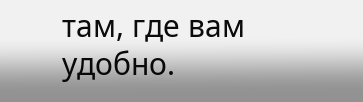там, где вам удобно.